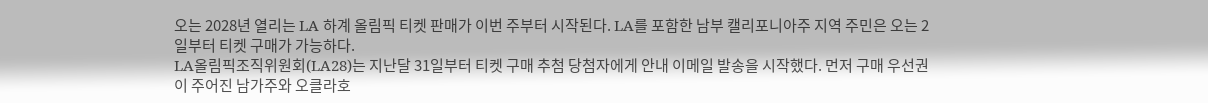오는 2028년 열리는 LA 하계 올림픽 티켓 판매가 이번 주부터 시작된다. LA를 포함한 남부 캘리포니아주 지역 주민은 오는 2일부터 티켓 구매가 가능하다.
LA올림픽조직위원회(LA28)는 지난달 31일부터 티켓 구매 추첨 당첨자에게 안내 이메일 발송을 시작했다. 먼저 구매 우선권이 주어진 남가주와 오클라호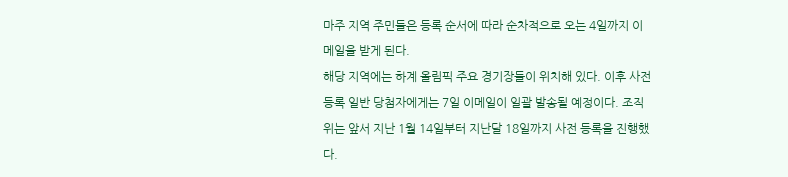마주 지역 주민들은 등록 순서에 따라 순차적으로 오는 4일까지 이메일을 받게 된다.
해당 지역에는 하계 올림픽 주요 경기장들이 위치해 있다. 이후 사전 등록 일반 당첨자에게는 7일 이메일이 일괄 발송될 예정이다. 조직위는 앞서 지난 1월 14일부터 지난달 18일까지 사전 등록을 진행했다.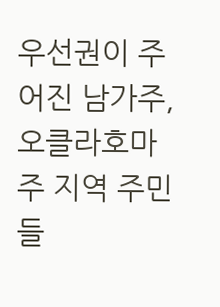우선권이 주어진 남가주, 오클라호마주 지역 주민들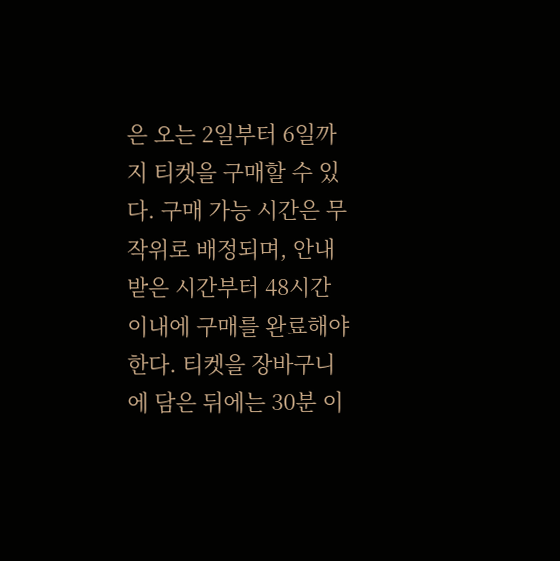은 오는 2일부터 6일까지 티켓을 구매할 수 있다. 구매 가능 시간은 무작위로 배정되며, 안내받은 시간부터 48시간 이내에 구매를 완료해야 한다. 티켓을 장바구니에 담은 뒤에는 30분 이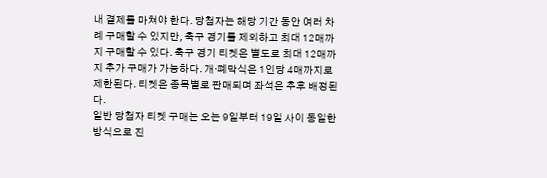내 결제를 마쳐야 한다. 당첨자는 해당 기간 동안 여러 차례 구매할 수 있지만, 축구 경기를 제외하고 최대 12매까지 구매할 수 있다. 축구 경기 티켓은 별도로 최대 12매까지 추가 구매가 가능하다. 개·폐막식은 1인당 4매까지로 제한된다. 티켓은 종목별로 판매되며 좌석은 추후 배정된다.
일반 당첨자 티켓 구매는 오는 9일부터 19일 사이 동일한 방식으로 진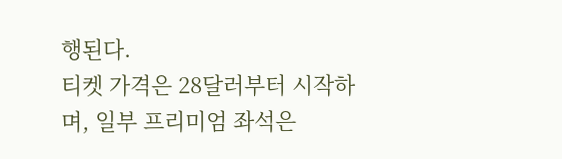행된다.
티켓 가격은 28달러부터 시작하며, 일부 프리미엄 좌석은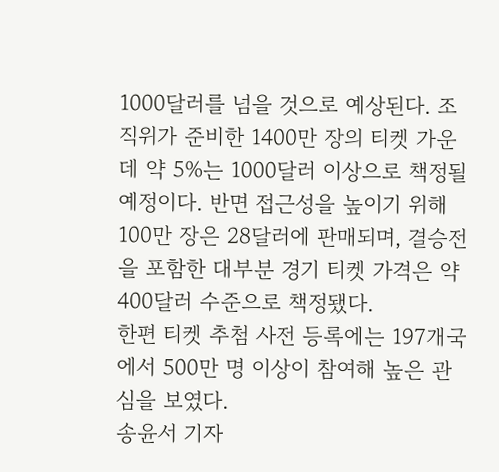1000달러를 넘을 것으로 예상된다. 조직위가 준비한 1400만 장의 티켓 가운데 약 5%는 1000달러 이상으로 책정될 예정이다. 반면 접근성을 높이기 위해 100만 장은 28달러에 판매되며, 결승전을 포함한 대부분 경기 티켓 가격은 약 400달러 수준으로 책정됐다.
한편 티켓 추첨 사전 등록에는 197개국에서 500만 명 이상이 참여해 높은 관심을 보였다.
송윤서 기자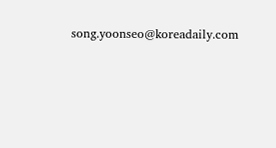song.yoonseo@koreadaily.com